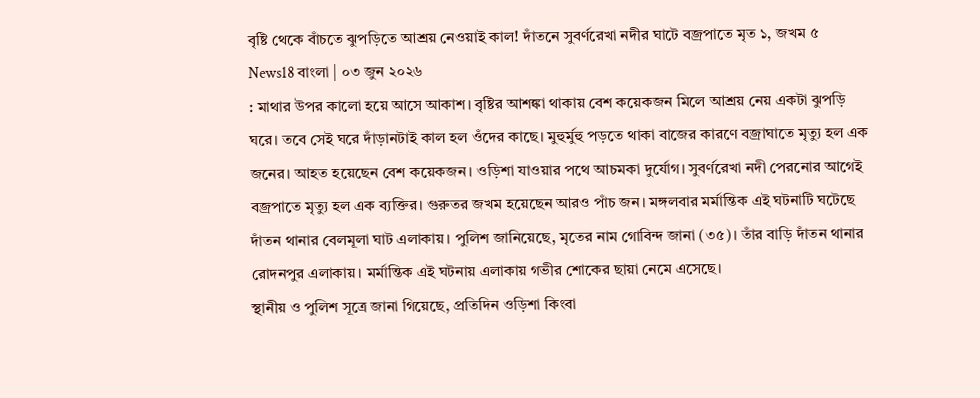বৃষ্টি থেকে বাঁচতে ঝুপড়িতে আশ্রয় নেওয়াই কাল! দাঁতনে সুবর্ণরেখা নদীর ঘাটে বজ্রপাতে মৃত ১, জখম ৫
News18 বাংলা | ০৩ জুন ২০২৬
: মাথার উপর কালো হয়ে আসে আকাশ। বৃষ্টির আশঙ্কা থাকায় বেশ কয়েকজন মিলে আশ্রয় নেয় একটা ঝুপড়ি ঘরে। তবে সেই ঘরে দাঁড়ানটাই কাল হল ওঁদের কাছে। মুহুর্মুহু পড়তে থাকা বাজের কারণে বজ্রাঘাতে মৃত্যু হল এক জনের। আহত হয়েছেন বেশ কয়েকজন। ওড়িশা যাওয়ার পথে আচমকা দুর্যোগ। সুবর্ণরেখা নদী পেরনোর আগেই বজ্রপাতে মৃত্যু হল এক ব্যক্তির। গুরুতর জখম হয়েছেন আরও পাঁচ জন। মঙ্গলবার মর্মান্তিক এই ঘটনাটি ঘটেছে দাঁতন থানার বেলমূলা ঘাট এলাকায়। পুলিশ জানিয়েছে, মৃতের নাম গোবিন্দ জানা (৩৫)। তাঁর বাড়ি দাঁতন থানার রোদনপুর এলাকায়। মর্মান্তিক এই ঘটনায় এলাকায় গভীর শোকের ছায়া নেমে এসেছে।
স্থানীয় ও পুলিশ সূত্রে জানা গিয়েছে, প্রতিদিন ওড়িশা কিংবা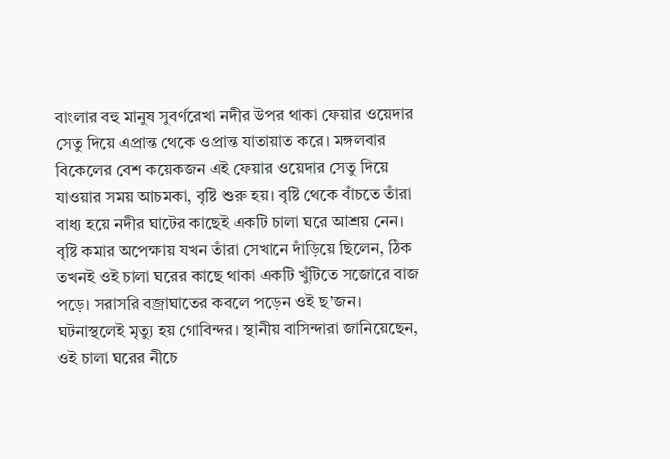বাংলার বহু মানুষ সুবর্ণরেখা নদীর উপর থাকা ফেয়ার ওয়েদার সেতু দিয়ে এপ্রান্ত থেকে ওপ্রান্ত যাতায়াত করে। মঙ্গলবার বিকেলের বেশ কয়েকজন এই ফেয়ার ওয়েদার সেতু দিয়ে যাওয়ার সময় আচমকা, বৃষ্টি শুরু হয়। বৃষ্টি থেকে বাঁচতে তাঁরা বাধ্য হয়ে নদীর ঘাটের কাছেই একটি চালা ঘরে আশ্রয় নেন।
বৃষ্টি কমার অপেক্ষায় যখন তাঁরা সেখানে দাঁড়িয়ে ছিলেন, ঠিক তখনই ওই চালা ঘরের কাছে থাকা একটি খুঁটিতে সজোরে বাজ পড়ে। সরাসরি বজ্রাঘাতের কবলে পড়েন ওই ছ’জন। ঘটনাস্থলেই মৃত্যু হয় গোবিন্দর। স্থানীয় বাসিন্দারা জানিয়েছেন, ওই চালা ঘরের নীচে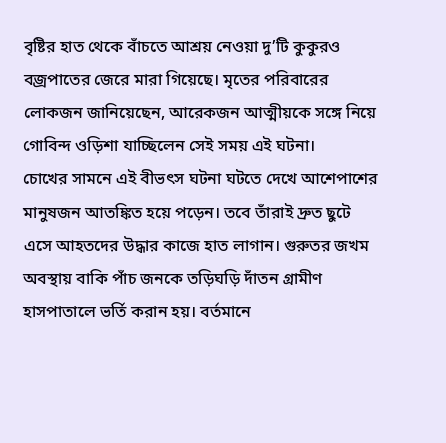বৃষ্টির হাত থেকে বাঁচতে আশ্রয় নেওয়া দু’টি কুকুরও বজ্রপাতের জেরে মারা গিয়েছে। মৃতের পরিবারের লোকজন জানিয়েছেন, আরেকজন আত্মীয়কে সঙ্গে নিয়ে গোবিন্দ ওড়িশা যাচ্ছিলেন সেই সময় এই ঘটনা।
চোখের সামনে এই বীভৎস ঘটনা ঘটতে দেখে আশেপাশের মানুষজন আতঙ্কিত হয়ে পড়েন। তবে তাঁরাই দ্রুত ছুটে এসে আহতদের উদ্ধার কাজে হাত লাগান। গুরুতর জখম অবস্থায় বাকি পাঁচ জনকে তড়িঘড়ি দাঁতন গ্রামীণ হাসপাতালে ভর্তি করান হয়। বর্তমানে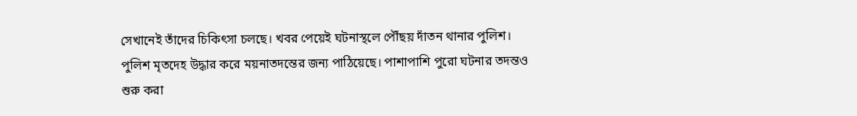সেখানেই তাঁদের চিকিৎসা চলছে। খবর পেয়েই ঘটনাস্থলে পৌঁছয় দাঁতন থানার পুলিশ। পুলিশ মৃতদেহ উদ্ধার করে ময়নাতদন্তের জন্য পাঠিয়েছে। পাশাপাশি পুরো ঘটনার তদন্তও শুরু করা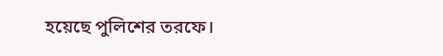হয়েছে পুলিশের তরফে।